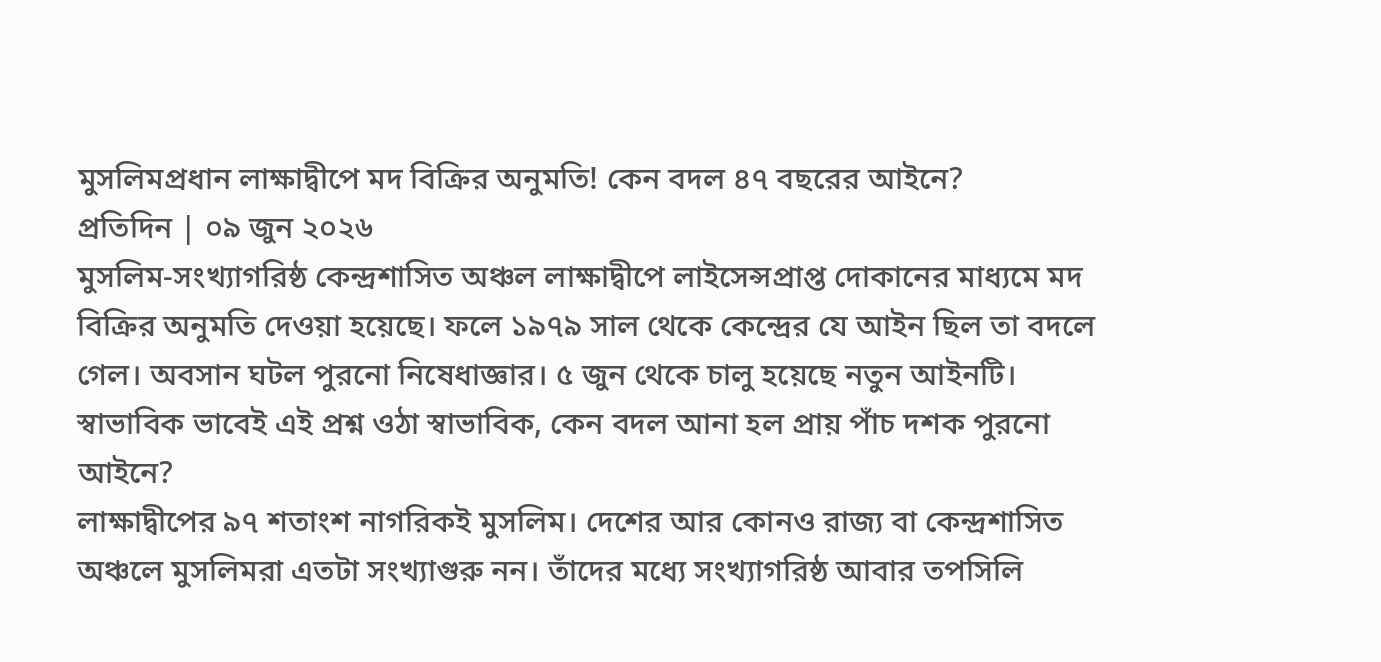মুসলিমপ্রধান লাক্ষাদ্বীপে মদ বিক্রির অনুমতি! কেন বদল ৪৭ বছরের আইনে?
প্রতিদিন | ০৯ জুন ২০২৬
মুসলিম-সংখ্যাগরিষ্ঠ কেন্দ্রশাসিত অঞ্চল লাক্ষাদ্বীপে লাইসেন্সপ্রাপ্ত দোকানের মাধ্যমে মদ বিক্রির অনুমতি দেওয়া হয়েছে। ফলে ১৯৭৯ সাল থেকে কেন্দ্রের যে আইন ছিল তা বদলে গেল। অবসান ঘটল পুরনো নিষেধাজ্ঞার। ৫ জুন থেকে চালু হয়েছে নতুন আইনটি। স্বাভাবিক ভাবেই এই প্রশ্ন ওঠা স্বাভাবিক, কেন বদল আনা হল প্রায় পাঁচ দশক পুরনো আইনে?
লাক্ষাদ্বীপের ৯৭ শতাংশ নাগরিকই মুসলিম। দেশের আর কোনও রাজ্য বা কেন্দ্রশাসিত অঞ্চলে মুসলিমরা এতটা সংখ্যাগুরু নন। তাঁদের মধ্যে সংখ্যাগরিষ্ঠ আবার তপসিলি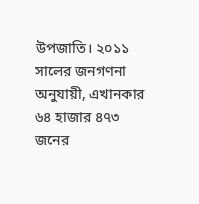উপজাতি। ২০১১ সালের জনগণনা অনুযায়ী, এখানকার ৬৪ হাজার ৪৭৩ জনের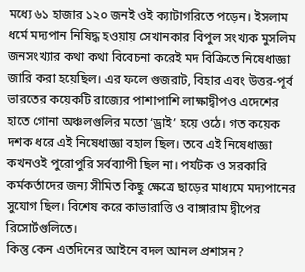মধ্যে ৬১ হাজার ১২০ জনই ওই ক্যাটাগরিতে পড়েন। ইসলাম ধর্মে মদ্যপান নিষিদ্ধ হওয়ায় সেখানকার বিপুল সংখ্যক মুসলিম জনসংখ্যার কথা কথা বিবেচনা করেই মদ বিক্রিতে নিষেধাজ্ঞা জারি করা হয়েছিল। এর ফলে গুজরাট, বিহার এবং উত্তর-পূর্ব ভারতের কয়েকটি রাজ্যের পাশাপাশি লাক্ষাদ্বীপও এদেশের হাতে গোনা অঞ্চলগুলির মতো ‘ড্রাই’ হয়ে ওঠে। গত কয়েক দশক ধরে এই নিষেধাজ্ঞা বহাল ছিল। তবে এই নিষেধাজ্ঞা কখনওই পুরোপুরি সর্বব্যাপী ছিল না। পর্যটক ও সরকারি কর্মকর্তাদের জন্য সীমিত কিছু ক্ষেত্রে ছাড়ের মাধ্যমে মদ্যপানের সুযোগ ছিল। বিশেষ করে কাভারাত্তি ও বাঙ্গারাম দ্বীপের রিসোর্টগুলিতে।
কিন্তু কেন এতদিনের আইনে বদল আনল প্রশাসন?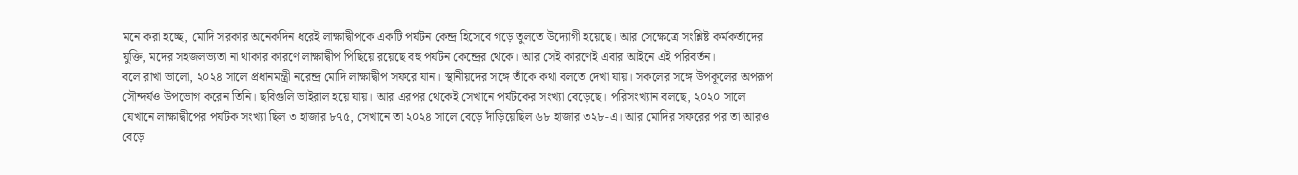মনে করা হচ্ছে, মোদি সরকার অনেকদিন ধরেই লাক্ষাদ্বীপকে একটি পর্যটন কেন্দ্র হিসেবে গড়ে তুলতে উদ্যোগী হয়েছে। আর সেক্ষেত্রে সংশ্লিষ্ট কর্মকর্তাদের যুক্তি, মদের সহজলভ্যতা না থাকার কারণে লাক্ষাদ্বীপ পিছিয়ে রয়েছে বহু পর্যটন কেন্দ্রের থেকে। আর সেই কারণেই এবার আইনে এই পরিবর্তন।
বলে রাখা ভালো, ২০২৪ সালে প্রধানমন্ত্রী নরেন্দ্র মোদি লাক্ষাদ্বীপ সফরে যান। স্থানীয়দের সঙ্গে তাঁকে কথা বলতে দেখা যায়। সকলের সঙ্গে উপকূলের অপরূপ সৌন্দর্যও উপভোগ করেন তিনি। ছবিগুলি ভাইরাল হয়ে যায়। আর এরপর থেকেই সেখানে পর্যটকের সংখ্যা বেড়েছে। পরিসংখ্যান বলছে, ২০২০ সালে যেখানে লাক্ষাদ্বীপের পর্যটক সংখ্যা ছিল ৩ হাজার ৮৭৫, সেখানে তা ২০২৪ সালে বেড়ে দাঁড়িয়েছিল ৬৮ হাজার ৩২৮-এ। আর মোদির সফরের পর তা আরও বেড়ে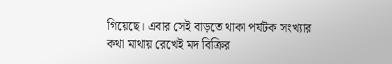গিয়েছে। এবার সেই বাড়তে থাকা পর্যটক সংখ্যার কথা মাথায় রেখেই মদ বিক্রির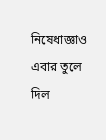নিষেধাজ্ঞাও এবার তুলে দিল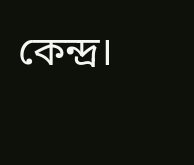কেন্দ্র।